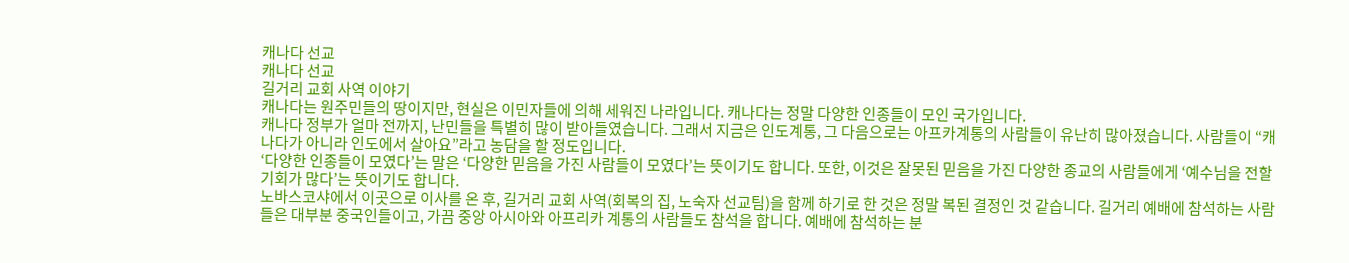캐나다 선교
캐나다 선교
길거리 교회 사역 이야기
캐나다는 원주민들의 땅이지만, 현실은 이민자들에 의해 세워진 나라입니다. 캐나다는 정말 다양한 인종들이 모인 국가입니다.
캐나다 정부가 얼마 전까지, 난민들을 특별히 많이 받아들였습니다. 그래서 지금은 인도계통, 그 다음으로는 아프카계통의 사람들이 유난히 많아졌습니다. 사람들이 “캐나다가 아니라 인도에서 살아요”라고 농담을 할 정도입니다.
‘다양한 인종들이 모였다’는 말은 ‘다양한 믿음을 가진 사람들이 모였다’는 뜻이기도 합니다. 또한, 이것은 잘못된 믿음을 가진 다양한 종교의 사람들에게 ‘예수님을 전할 기회가 많다’는 뜻이기도 합니다.
노바스코샤에서 이곳으로 이사를 온 후, 길거리 교회 사역(회복의 집, 노숙자 선교팀)을 함께 하기로 한 것은 정말 복된 결정인 것 같습니다. 길거리 예배에 참석하는 사람들은 대부분 중국인들이고, 가끔 중앙 아시아와 아프리카 계통의 사람들도 참석을 합니다. 예배에 참석하는 분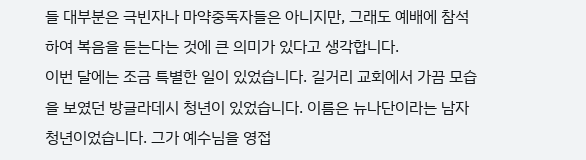들 대부분은 극빈자나 마약중독자들은 아니지만, 그래도 예배에 참석하여 복음을 듣는다는 것에 큰 의미가 있다고 생각합니다.
이번 달에는 조금 특별한 일이 있었습니다. 길거리 교회에서 가끔 모습을 보였던 방글라데시 청년이 있었습니다. 이름은 뉴나단이라는 남자 청년이었습니다. 그가 예수님을 영접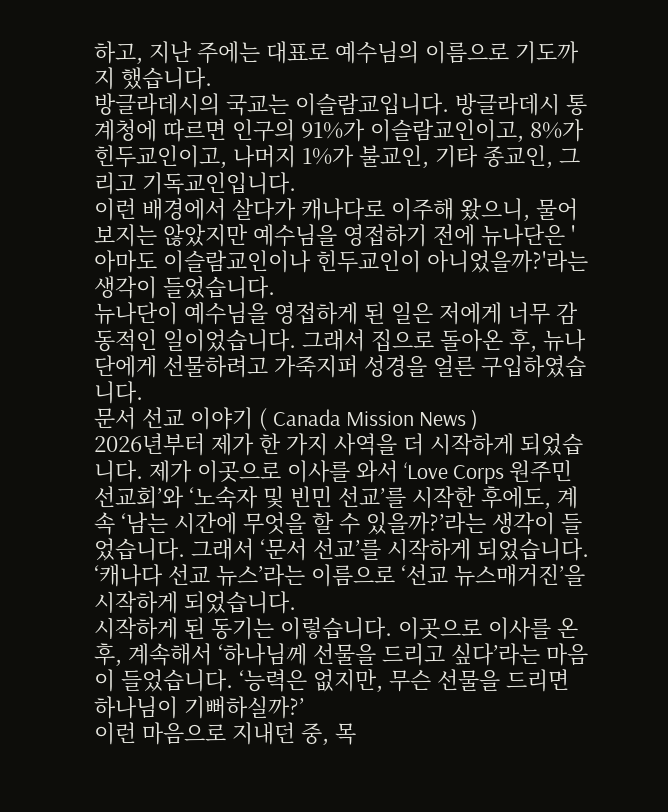하고, 지난 주에는 대표로 예수님의 이름으로 기도까지 했습니다.
방글라데시의 국교는 이슬람교입니다. 방글라데시 통계청에 따르면 인구의 91%가 이슬람교인이고, 8%가 힌두교인이고, 나머지 1%가 불교인, 기타 종교인, 그리고 기독교인입니다.
이런 배경에서 살다가 캐나다로 이주해 왔으니, 물어보지는 않았지만 예수님을 영접하기 전에 뉴나단은 '아마도 이슬람교인이나 힌두교인이 아니었을까?'라는 생각이 들었습니다.
뉴나단이 예수님을 영접하게 된 일은 저에게 너무 감동적인 일이었습니다. 그래서 집으로 돌아온 후, 뉴나단에게 선물하려고 가죽지퍼 성경을 얼른 구입하였습니다.
문서 선교 이야기 ( Canada Mission News )
2026년부터 제가 한 가지 사역을 더 시작하게 되었습니다. 제가 이곳으로 이사를 와서 ‘Love Corps 원주민 선교회’와 ‘노숙자 및 빈민 선교’를 시작한 후에도, 계속 ‘남는 시간에 무엇을 할 수 있을까?’라는 생각이 들었습니다. 그래서 ‘문서 선교’를 시작하게 되었습니다. ‘캐나다 선교 뉴스’라는 이름으로 ‘선교 뉴스매거진’을 시작하게 되었습니다.
시작하게 된 동기는 이렇습니다. 이곳으로 이사를 온 후, 계속해서 ‘하나님께 선물을 드리고 싶다’라는 마음이 들었습니다. ‘능력은 없지만, 무슨 선물을 드리면 하나님이 기뻐하실까?’
이런 마음으로 지내던 중, 목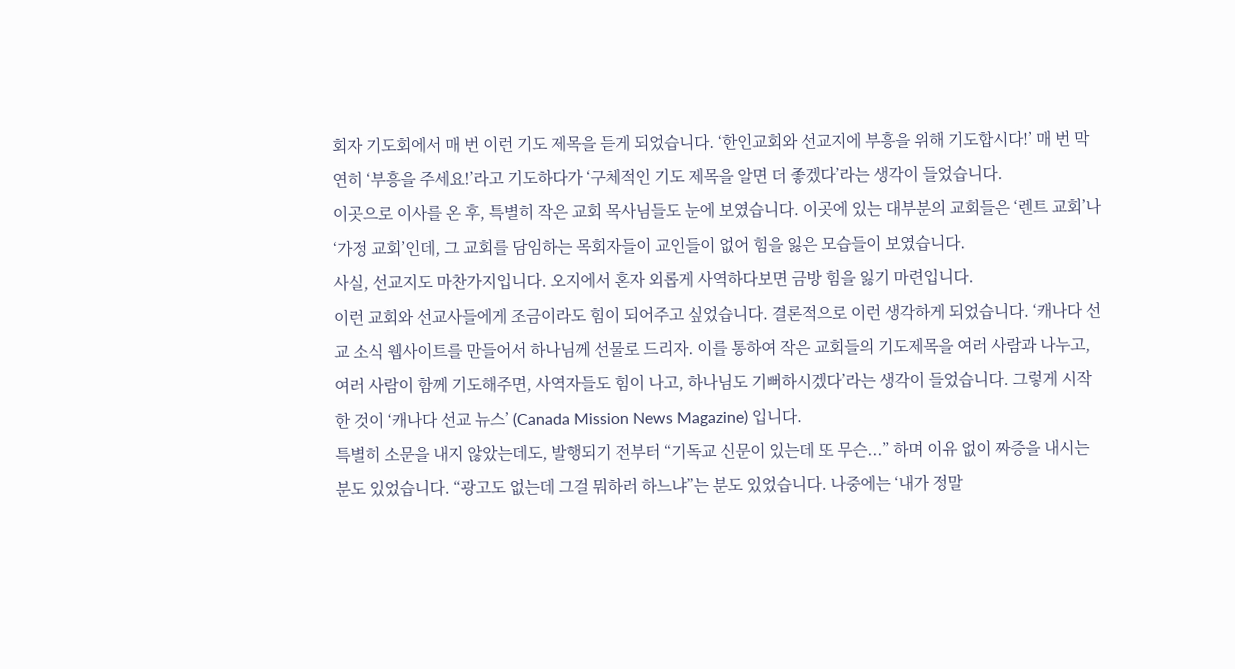회자 기도회에서 매 번 이런 기도 제목을 듣게 되었습니다. ‘한인교회와 선교지에 부흥을 위해 기도합시다!’ 매 번 막연히 ‘부흥을 주세요!’라고 기도하다가 ‘구체적인 기도 제목을 알면 더 좋겠다’라는 생각이 들었습니다.
이곳으로 이사를 온 후, 특별히 작은 교회 목사님들도 눈에 보였습니다. 이곳에 있는 대부분의 교회들은 ‘렌트 교회’나 ‘가정 교회’인데, 그 교회를 담임하는 목회자들이 교인들이 없어 힘을 잃은 모습들이 보였습니다.
사실, 선교지도 마찬가지입니다. 오지에서 혼자 외롭게 사역하다보면 금방 힘을 잃기 마련입니다.
이런 교회와 선교사들에게 조금이라도 힘이 되어주고 싶었습니다. 결론적으로 이런 생각하게 되었습니다. ‘캐나다 선교 소식 웹사이트를 만들어서 하나님께 선물로 드리자. 이를 통하여 작은 교회들의 기도제목을 여러 사람과 나누고, 여러 사람이 함께 기도해주면, 사역자들도 힘이 나고, 하나님도 기뻐하시겠다’라는 생각이 들었습니다. 그렇게 시작한 것이 ‘캐나다 선교 뉴스’ (Canada Mission News Magazine) 입니다.
특별히 소문을 내지 않았는데도, 발행되기 전부터 “기독교 신문이 있는데 또 무슨...” 하며 이유 없이 짜증을 내시는 분도 있었습니다. “광고도 없는데 그걸 뭐하러 하느냐”는 분도 있었습니다. 나중에는 ‘내가 정말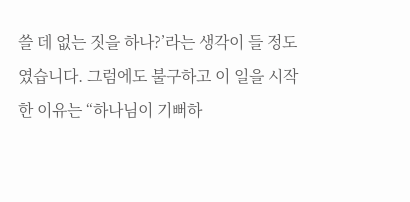쓸 데 없는 짓을 하나?’라는 생각이 들 정도였습니다. 그럼에도 불구하고 이 일을 시작한 이유는 “하나님이 기뻐하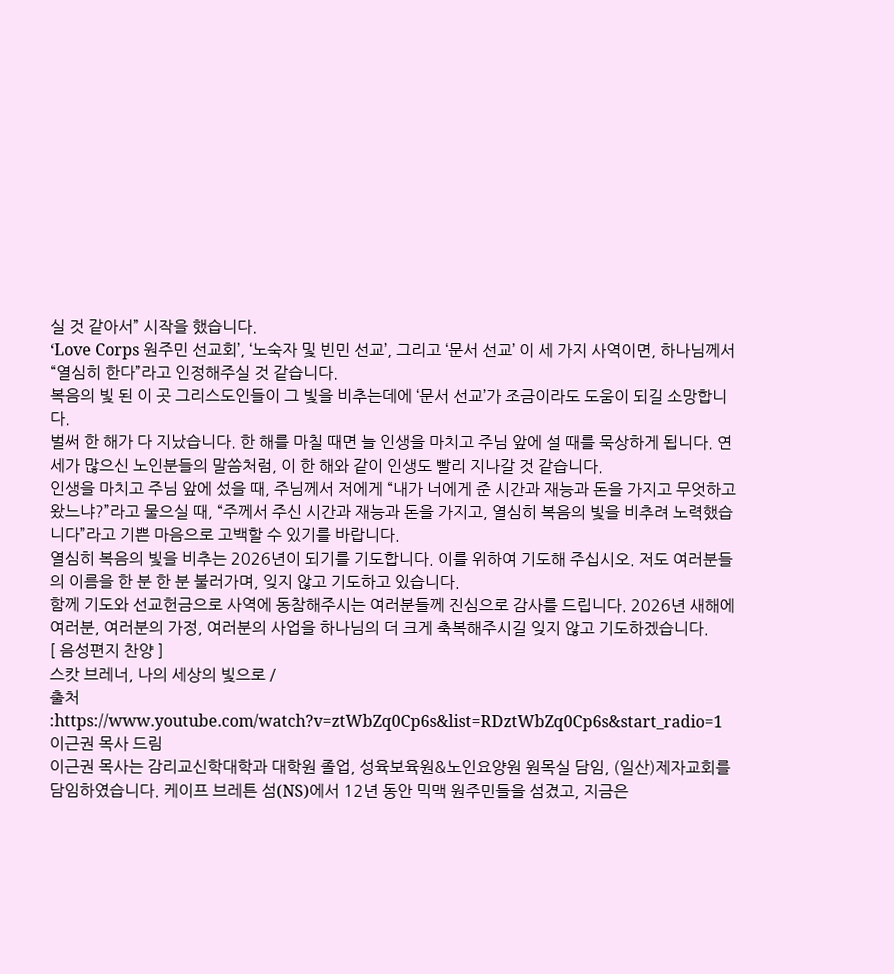실 것 같아서” 시작을 했습니다.
‘Love Corps 원주민 선교회’, ‘노숙자 및 빈민 선교’, 그리고 ‘문서 선교’ 이 세 가지 사역이면, 하나님께서 “열심히 한다”라고 인정해주실 것 같습니다.
복음의 빛 된 이 곳 그리스도인들이 그 빛을 비추는데에 ‘문서 선교’가 조금이라도 도움이 되길 소망합니다.
벌써 한 해가 다 지났습니다. 한 해를 마칠 때면 늘 인생을 마치고 주님 앞에 설 때를 묵상하게 됩니다. 연세가 많으신 노인분들의 말씀처럼, 이 한 해와 같이 인생도 빨리 지나갈 것 같습니다.
인생을 마치고 주님 앞에 섰을 때, 주님께서 저에게 “내가 너에게 준 시간과 재능과 돈을 가지고 무엇하고 왔느냐?”라고 물으실 때, “주께서 주신 시간과 재능과 돈을 가지고, 열심히 복음의 빛을 비추려 노력했습니다”라고 기쁜 마음으로 고백할 수 있기를 바랍니다.
열심히 복음의 빛을 비추는 2026년이 되기를 기도합니다. 이를 위하여 기도해 주십시오. 저도 여러분들의 이름을 한 분 한 분 불러가며, 잊지 않고 기도하고 있습니다.
함께 기도와 선교헌금으로 사역에 동참해주시는 여러분들께 진심으로 감사를 드립니다. 2026년 새해에 여러분, 여러분의 가정, 여러분의 사업을 하나님의 더 크게 축복해주시길 잊지 않고 기도하겠습니다.
[ 음성편지 찬양 ]
스캇 브레너, 나의 세상의 빛으로 /
출처 :https://www.youtube.com/watch?v=ztWbZq0Cp6s&list=RDztWbZq0Cp6s&start_radio=1
이근권 목사 드림
이근권 목사는 감리교신학대학과 대학원 졸업, 성육보육원&노인요양원 원목실 담임, (일산)제자교회를 담임하였습니다. 케이프 브레튼 섬(NS)에서 12년 동안 믹맥 원주민들을 섬겼고, 지금은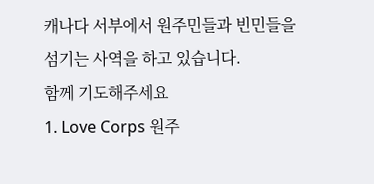캐나다 서부에서 원주민들과 빈민들을 섬기는 사역을 하고 있습니다.
함께 기도해주세요
1. Love Corps 원주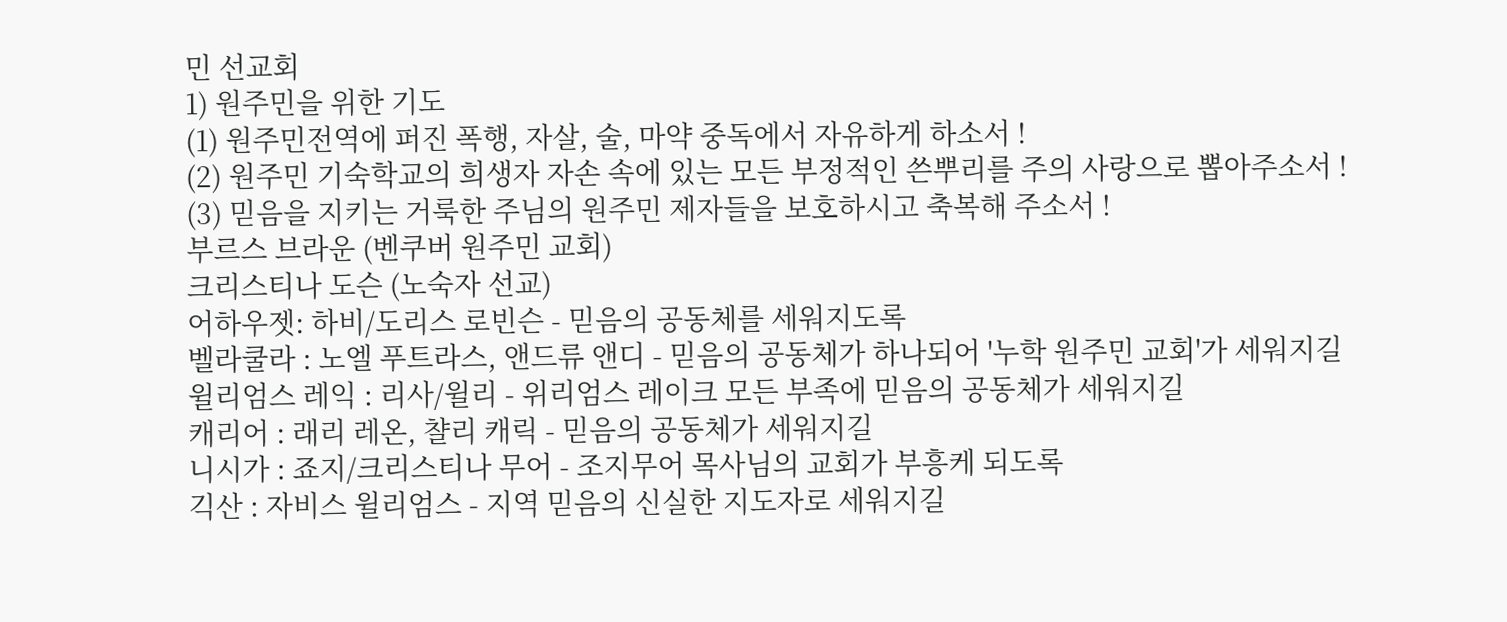민 선교회
1) 원주민을 위한 기도
(1) 원주민전역에 퍼진 폭행, 자살, 술, 마약 중독에서 자유하게 하소서 !
(2) 원주민 기숙학교의 희생자 자손 속에 있는 모든 부정적인 쓴뿌리를 주의 사랑으로 뽑아주소서 !
(3) 믿음을 지키는 거룩한 주님의 원주민 제자들을 보호하시고 축복해 주소서 !
부르스 브라운 (벤쿠버 원주민 교회)
크리스티나 도슨 (노숙자 선교)
어하우젯: 하비/도리스 로빈슨 - 믿음의 공동체를 세워지도록
벨라쿨라 : 노엘 푸트라스, 앤드류 앤디 - 믿음의 공동체가 하나되어 '누학 원주민 교회'가 세워지길
윌리엄스 레익 : 리사/윌리 - 위리엄스 레이크 모든 부족에 믿음의 공동체가 세워지길
캐리어 : 래리 레온, 챨리 캐릭 - 믿음의 공동체가 세워지길
니시가 : 죠지/크리스티나 무어 - 조지무어 목사님의 교회가 부흥케 되도록
긱산 : 자비스 윌리엄스 - 지역 믿음의 신실한 지도자로 세워지길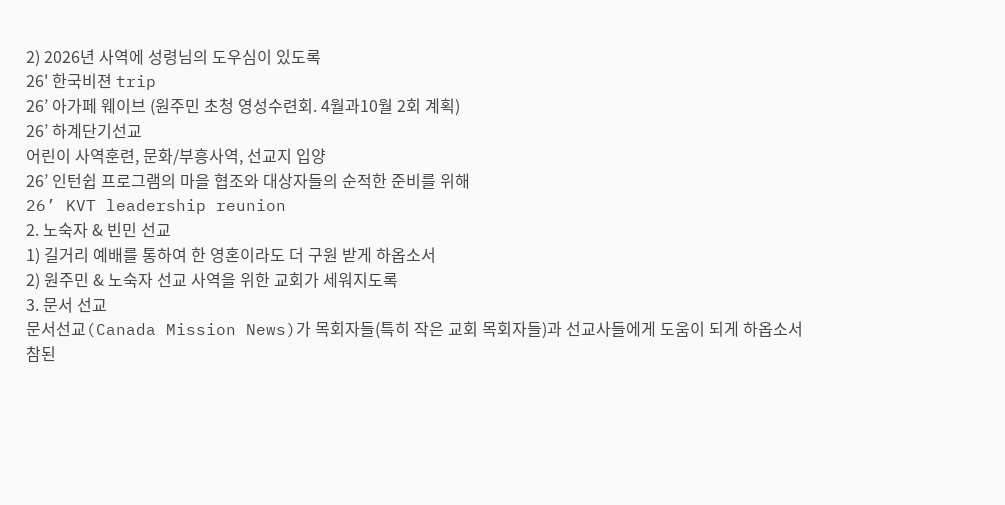2) 2026년 사역에 성령님의 도우심이 있도록
26' 한국비젼 trip
26’ 아가페 웨이브 (원주민 초청 영성수련회. 4월과10월 2회 계획)
26’ 하계단기선교
어린이 사역훈련, 문화/부흥사역, 선교지 입양
26’ 인턴쉽 프로그램의 마을 협조와 대상자들의 순적한 준비를 위해
26’ KVT leadership reunion
2. 노숙자 & 빈민 선교
1) 길거리 예배를 통하여 한 영혼이라도 더 구원 받게 하옵소서
2) 원주민 & 노숙자 선교 사역을 위한 교회가 세워지도록
3. 문서 선교
문서선교(Canada Mission News)가 목회자들(특히 작은 교회 목회자들)과 선교사들에게 도움이 되게 하옵소서
참된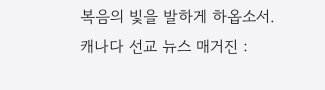복음의 빛을 발하게 하옵소서.
캐나다 선교 뉴스 매거진 :